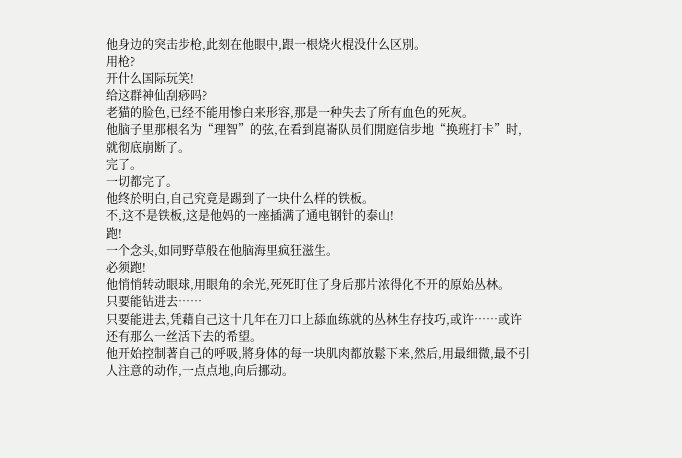他身边的突击步枪,此刻在他眼中,跟一根烧火棍没什么区別。
用枪?
开什么国际玩笑!
给这群神仙刮痧吗?
老猫的脸色,已经不能用惨白来形容,那是一种失去了所有血色的死灰。
他脑子里那根名为“理智”的弦,在看到崑崙队员们閒庭信步地“换班打卡”时,就彻底崩断了。
完了。
一切都完了。
他终於明白,自己究竟是踢到了一块什么样的铁板。
不,这不是铁板,这是他妈的一座插满了通电钢针的泰山!
跑!
一个念头,如同野草般在他脑海里疯狂滋生。
必须跑!
他悄悄转动眼球,用眼角的余光,死死盯住了身后那片浓得化不开的原始丛林。
只要能钻进去……
只要能进去,凭藉自己这十几年在刀口上舔血练就的丛林生存技巧,或许……或许还有那么一丝活下去的希望。
他开始控制著自己的呼吸,將身体的每一块肌肉都放鬆下来,然后,用最细微,最不引人注意的动作,一点点地,向后挪动。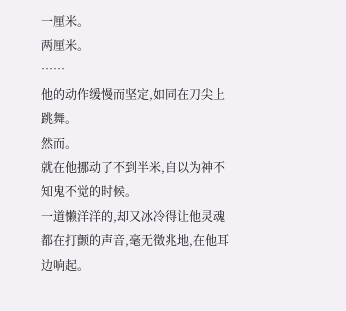一厘米。
两厘米。
……
他的动作缓慢而坚定,如同在刀尖上跳舞。
然而。
就在他挪动了不到半米,自以为神不知鬼不觉的时候。
一道懒洋洋的,却又冰冷得让他灵魂都在打颤的声音,毫无徵兆地,在他耳边响起。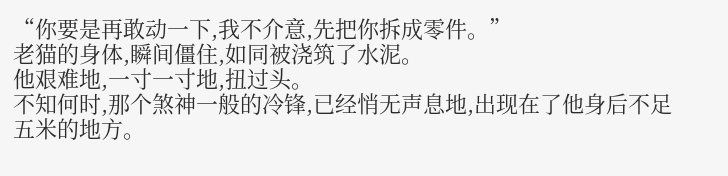“你要是再敢动一下,我不介意,先把你拆成零件。”
老猫的身体,瞬间僵住,如同被浇筑了水泥。
他艰难地,一寸一寸地,扭过头。
不知何时,那个煞神一般的冷锋,已经悄无声息地,出现在了他身后不足五米的地方。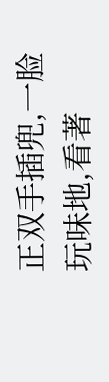正双手插兜,一脸玩味地,看著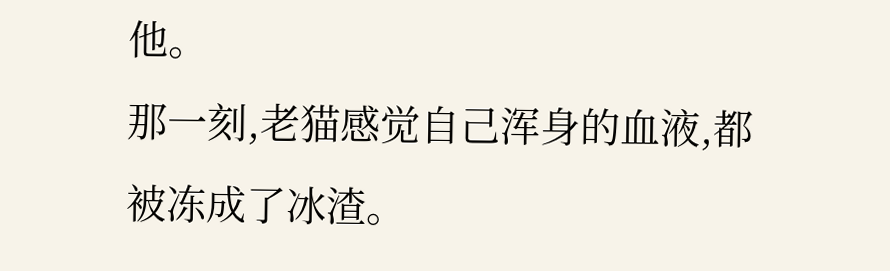他。
那一刻,老猫感觉自己浑身的血液,都被冻成了冰渣。